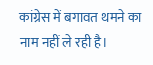कांग्रेस में बगावत थमने का नाम नहीं ले रही है।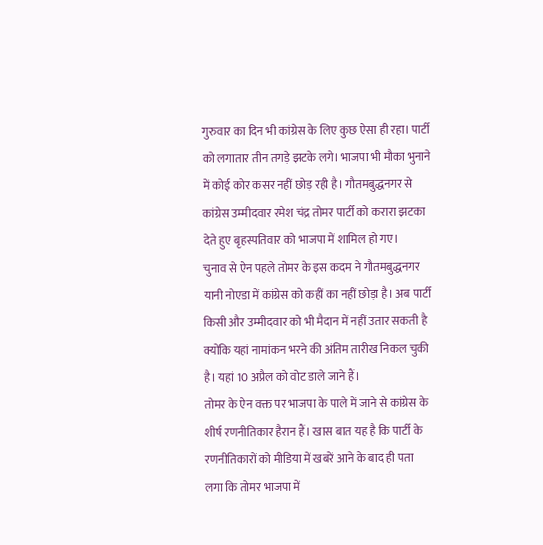गुरुवार का दिन भी कांग्रेस के लिए कुछ ऐसा ही रहा। पार्टी को लगातार तीन तगड़े झटके लगे। भाजपा भी मौका भुनाने में कोई कोर कसर नहीं छोड़ रही है। गौतमबुद्धनगर से कांग्रेस उम्मीदवार रमेश चंद्र तोमर पार्टी को करारा झटका देते हुए बृहस्पतिवार को भाजपा में शामिल हो गए।
चुनाव से ऐन पहले तोमर के इस कदम ने गौतमबुद्धनगर यानी नोएडा में कांग्रेस को कहीं का नहीं छोड़ा है। अब पार्टी किसी और उम्मीदवार को भी मैदान में नहीं उतार सकती है क्योंकि यहां नामांकन भरने की अंतिम तारीख निकल चुकी है। यहां 10 अप्रैल को वोट डाले जाने हैं।
तोमर के ऐन वक्त पर भाजपा के पाले में जाने से कांग्रेस के शीर्ष रणनीतिकार हैरान हैं। खास बात यह है कि पार्टी के रणनीतिकारों को मीडिया में खबरें आने के बाद ही पता लगा कि तोमर भाजपा में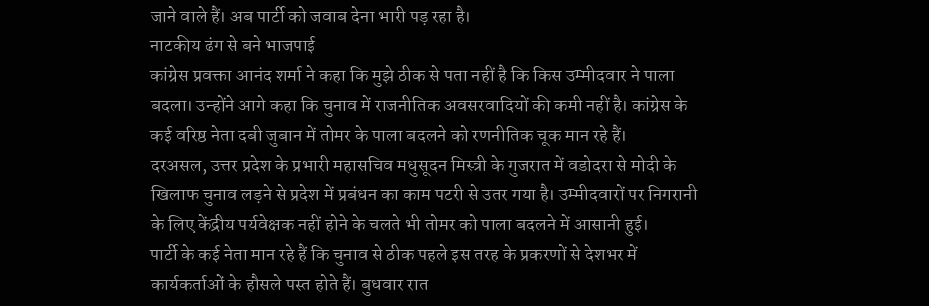जाने वाले हैं। अब पार्टी को जवाब देना भारी पड़ रहा है।
नाटकीय ढंग से बने भाजपाई
कांग्रेस प्रवक्ता आनंद शर्मा ने कहा कि मुझे ठीक से पता नहीं है कि किस उम्मीदवार ने पाला बदला। उन्होंने आगे कहा कि चुनाव में राजनीतिक अवसरवादियों की कमी नहीं है। कांग्रेस के कई वरिष्ठ नेता दबी जुबान में तोमर के पाला बदलने को रणनीतिक चूक मान रहे हैं।
दरअसल, उत्तर प्रदेश के प्रभारी महासचिव मधुसूदन मिस्त्री के गुजरात में वडोदरा से मोदी के खिलाफ चुनाव लड़ने से प्रदेश में प्रबंधन का काम पटरी से उतर गया है। उम्मीदवारों पर निगरानी के लिए केंद्रीय पर्यवेक्षक नहीं होने के चलते भी तोमर को पाला बदलने में आसानी हुई।
पार्टी के कई नेता मान रहे हैं कि चुनाव से ठीक पहले इस तरह के प्रकरणों से देशभर में कार्यकर्ताओं के हौसले पस्त होते हैं। बुधवार रात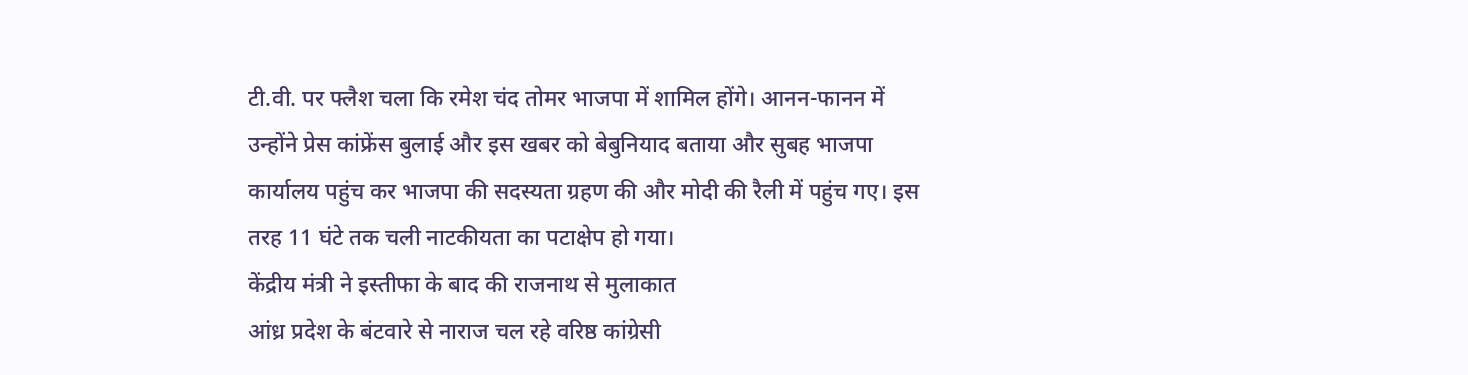टी.वी. पर फ्लैश चला कि रमेश चंद तोमर भाजपा में शामिल होंगे। आनन-फानन में उन्होंने प्रेस कांफ्रेंस बुलाई और इस खबर को बेबुनियाद बताया और सुबह भाजपा कार्यालय पहुंच कर भाजपा की सदस्यता ग्रहण की और मोदी की रैली में पहुंच गए। इस तरह 11 घंटे तक चली नाटकीयता का पटाक्षेप हो गया।
केंद्रीय मंत्री ने इस्तीफा के बाद की राजनाथ से मुलाकात
आंध्र प्रदेश के बंटवारे से नाराज चल रहे वरिष्ठ कांग्रेसी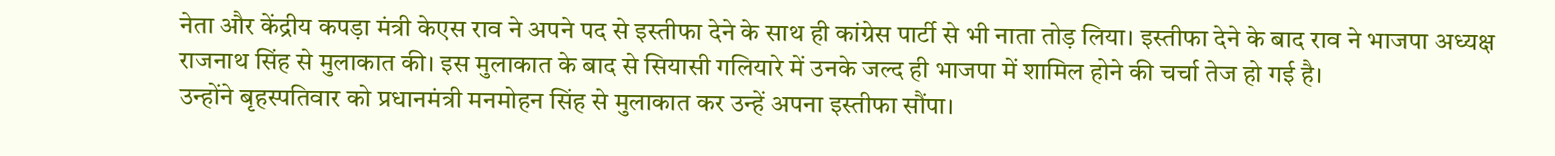नेता और केंद्रीय कपड़ा मंत्री केएस राव ने अपने पद से इस्तीफा देने के साथ ही कांग्रेस पार्टी से भी नाता तोड़ लिया। इस्तीफा देने के बाद राव ने भाजपा अध्यक्ष राजनाथ सिंह से मुलाकात की। इस मुलाकात के बाद से सियासी गलियारे में उनके जल्द ही भाजपा में शामिल होने की चर्चा तेज हो गई है।
उन्होंने बृहस्पतिवार को प्रधानमंत्री मनमोहन सिंह से मुलाकात कर उन्हें अपना इस्तीफा सौंपा।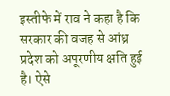इस्तीफे में राव ने कहा है कि सरकार की वजह से आंध्र प्रदेश को अपूरणीय क्षति हुई है। ऐसे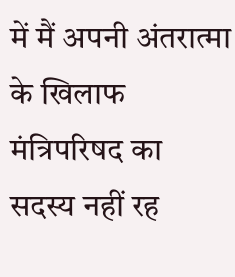में मैं अपनी अंतरात्मा के खिलाफ मंत्रिपरिषद का सदस्य नहीं रह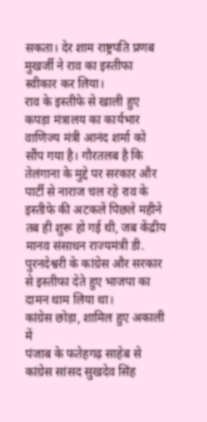सकता। देर शाम राष्ट्रपति प्रणब मुखर्जी ने राव का इस्तीफा स्वीकार कर लिया।
राव के इस्तीफे से खाली हुए कपड़ा मंत्रालय का कार्यभार वाणिज्य मंत्री आनंद शर्मा को सौंप गया है। गौरतलब है कि तेलंगाना के मुद्दे पर सरकार और पार्टी से नाराज चल रहे राव के इस्तीफे की अटकलें पिछले महीने तब ही शुरू हो गई थी, जब केंद्रीय मानव संसाधन राज्यमंत्री डी. पुरनदेश्वरी के कांग्रेस और सरकार से इस्तीफा देते हुए भाजपा का दामन थाम लिया था।
कांग्रेस छोड़ा, शामिल हुए अकाली में
पंजाब के फतेहगढ़ साहेब से कांग्रेस सांसद सुखदेव सिंह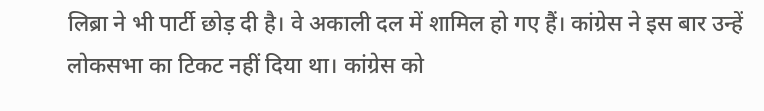लिब्रा ने भी पार्टी छोड़ दी है। वे अकाली दल में शामिल हो गए हैं। कांग्रेस ने इस बार उन्हें लोकसभा का टिकट नहीं दिया था। कांग्रेस को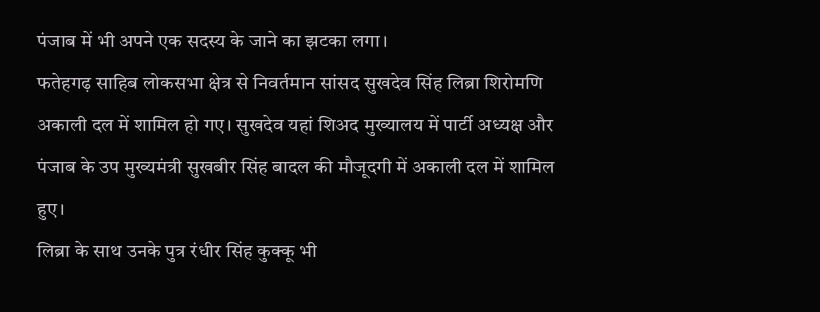पंजाब में भी अपने एक सदस्य के जाने का झटका लगा।
फतेहगढ़ साहिब लोकसभा क्षेत्र से निवर्तमान सांसद सुखदेव सिंह लिब्रा शिरोमणि अकाली दल में शामिल हो गए। सुखदेव यहां शिअद मुख्यालय में पार्टी अध्यक्ष और पंजाब के उप मुख्यमंत्री सुखबीर सिंह बादल की मौजूदगी में अकाली दल में शामिल हुए।
लिब्रा के साथ उनके पुत्र रंधीर सिंह कुक्कू भी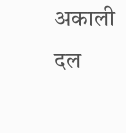अकाली दल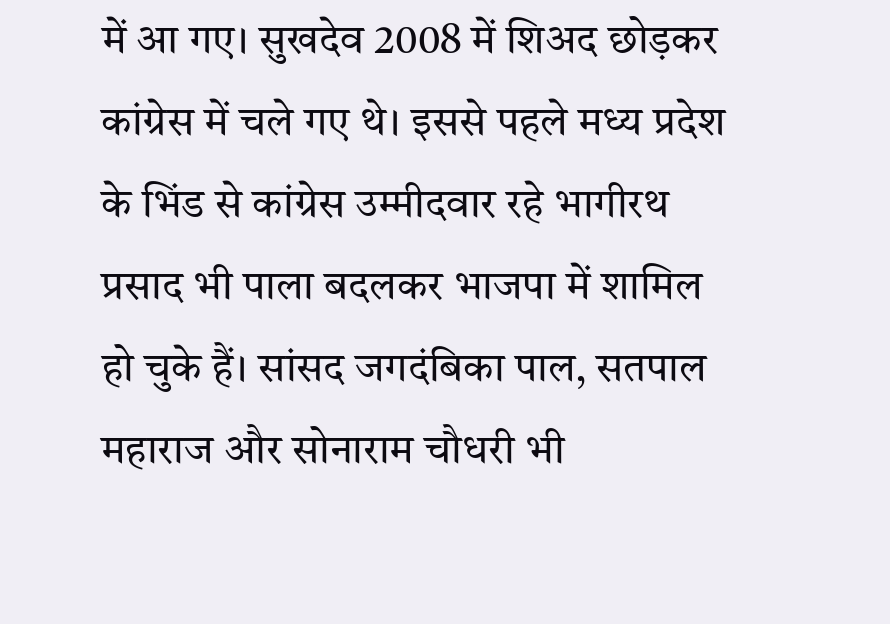में आ गए। सुखदेव 2008 में शिअद छोड़कर कांग्रेस में चले गए थे। इससे पहले मध्य प्रदेश के भिंड से कांग्रेस उम्मीदवार रहे भागीरथ प्रसाद भी पाला बदलकर भाजपा में शामिल हो चुके हैं। सांसद जगदंबिका पाल, सतपाल महाराज और सोनाराम चौधरी भी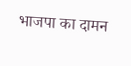भाजपा का दामन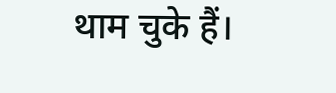थाम चुके हैं।